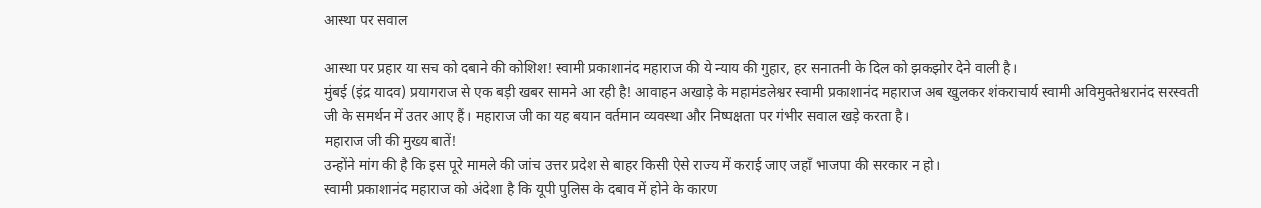आस्था पर सवाल

आस्था पर प्रहार या सच को दबाने की कोशिश! स्वामी प्रकाशानंद महाराज की ये न्याय की गुहार, हर सनातनी के दिल को झकझोर देने वाली है।
मुंबई (इंद्र यादव) प्रयागराज से एक बड़ी खबर सामने आ रही है! आवाहन अखाड़े के महामंडलेश्वर स्वामी प्रकाशानंद महाराज अब खुलकर शंकराचार्य स्वामी अविमुक्तेश्वरानंद सरस्वती जी के समर्थन में उतर आए हैं। महाराज जी का यह बयान वर्तमान व्यवस्था और निष्पक्षता पर गंभीर सवाल खड़े करता है।
महाराज जी की मुख्य बातें!
उन्होंने मांग की है कि इस पूरे मामले की जांच उत्तर प्रदेश से बाहर किसी ऐसे राज्य में कराई जाए जहाँ भाजपा की सरकार न हो।
स्वामी प्रकाशानंद महाराज को अंदेशा है कि यूपी पुलिस के दबाव में होने के कारण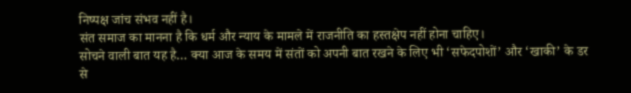निष्पक्ष जांच संभव नहीं है।
संत समाज का मानना है कि धर्म और न्याय के मामले में राजनीति का हस्तक्षेप नहीं होना चाहिए।
सोचने वाली बात यह है… क्या आज के समय में संतों को अपनी बात रखने के लिए भी ‘सफेदपोशों’ और ‘खाकी’ के डर से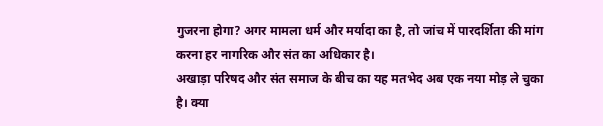गुजरना होगा? अगर मामला धर्म और मर्यादा का है, तो जांच में पारदर्शिता की मांग करना हर नागरिक और संत का अधिकार है।
अखाड़ा परिषद और संत समाज के बीच का यह मतभेद अब एक नया मोड़ ले चुका है। क्या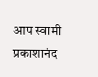आप स्वामी प्रकाशानंद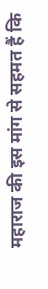महाराज की इस मांग से सहमत हैं कि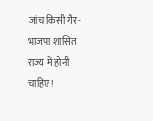जांच किसी गैर-भाजपा शासित राज्य में होनी चाहिए!